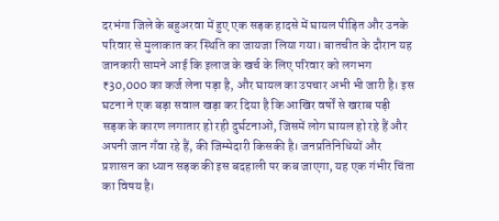दरभंगा जिले के बहुअरवा में हुए एक सड़क हादसे में घायल पीड़ित और उनके परिवार से मुलाकात कर स्थिति का जायजा लिया गया। बातचीत के दौरान यह जानकारी सामने आई कि इलाज के खर्च के लिए परिवार को लगभग ₹30,000 का कर्ज लेना पड़ा है, और घायल का उपचार अभी भी जारी है। इस घटना ने एक बड़ा सवाल खड़ा कर दिया है कि आखिर वर्षों से खराब पड़ी सड़क के कारण लगातार हो रही दुर्घटनाओं, जिसमें लोग घायल हो रहे हैं और अपनी जान गँवा रहे हैं, की जिम्मेदारी किसकी है। जनप्रतिनिधियों और प्रशासन का ध्यान सड़क की इस बदहाली पर कब जाएगा, यह एक गंभीर चिंता का विषय है।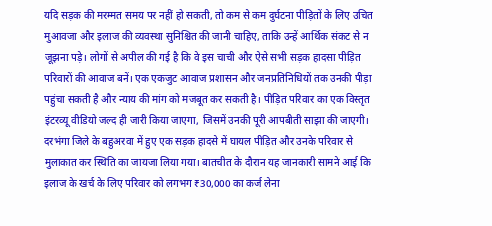यदि सड़क की मरम्मत समय पर नहीं हो सकती, तो कम से कम दुर्घटना पीड़ितों के लिए उचित मुआवजा और इलाज की व्यवस्था सुनिश्चित की जानी चाहिए, ताकि उन्हें आर्थिक संकट से न जूझना पड़े। लोगों से अपील की गई है कि वे इस चाची और ऐसे सभी सड़क हादसा पीड़ित परिवारों की आवाज बनें। एक एकजुट आवाज प्रशासन और जनप्रतिनिधियों तक उनकी पीड़ा पहुंचा सकती है और न्याय की मांग को मजबूत कर सकती है। पीड़ित परिवार का एक विस्तृत इंटरव्यू वीडियो जल्द ही जारी किया जाएगा, जिसमें उनकी पूरी आपबीती साझा की जाएगी।
दरभंगा जिले के बहुअरवा में हुए एक सड़क हादसे में घायल पीड़ित और उनके परिवार से मुलाकात कर स्थिति का जायजा लिया गया। बातचीत के दौरान यह जानकारी सामने आई कि इलाज के खर्च के लिए परिवार को लगभग ₹30,000 का कर्ज लेना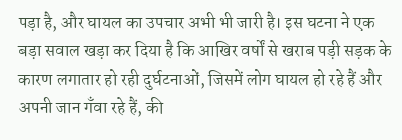पड़ा है, और घायल का उपचार अभी भी जारी है। इस घटना ने एक बड़ा सवाल खड़ा कर दिया है कि आखिर वर्षों से खराब पड़ी सड़क के कारण लगातार हो रही दुर्घटनाओं, जिसमें लोग घायल हो रहे हैं और अपनी जान गँवा रहे हैं, की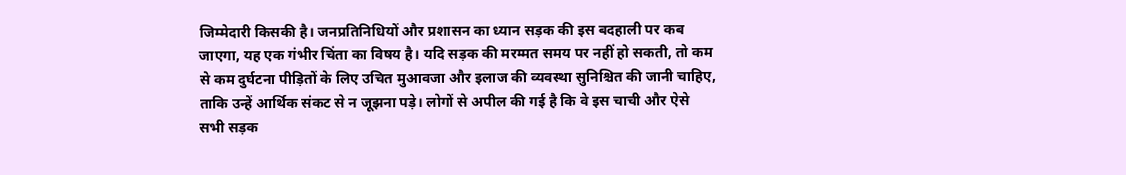जिम्मेदारी किसकी है। जनप्रतिनिधियों और प्रशासन का ध्यान सड़क की इस बदहाली पर कब जाएगा, यह एक गंभीर चिंता का विषय है। यदि सड़क की मरम्मत समय पर नहीं हो सकती, तो कम से कम दुर्घटना पीड़ितों के लिए उचित मुआवजा और इलाज की व्यवस्था सुनिश्चित की जानी चाहिए, ताकि उन्हें आर्थिक संकट से न जूझना पड़े। लोगों से अपील की गई है कि वे इस चाची और ऐसे सभी सड़क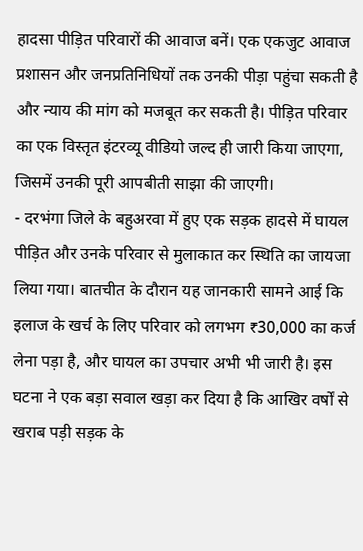हादसा पीड़ित परिवारों की आवाज बनें। एक एकजुट आवाज प्रशासन और जनप्रतिनिधियों तक उनकी पीड़ा पहुंचा सकती है और न्याय की मांग को मजबूत कर सकती है। पीड़ित परिवार का एक विस्तृत इंटरव्यू वीडियो जल्द ही जारी किया जाएगा, जिसमें उनकी पूरी आपबीती साझा की जाएगी।
- दरभंगा जिले के बहुअरवा में हुए एक सड़क हादसे में घायल पीड़ित और उनके परिवार से मुलाकात कर स्थिति का जायजा लिया गया। बातचीत के दौरान यह जानकारी सामने आई कि इलाज के खर्च के लिए परिवार को लगभग ₹30,000 का कर्ज लेना पड़ा है, और घायल का उपचार अभी भी जारी है। इस घटना ने एक बड़ा सवाल खड़ा कर दिया है कि आखिर वर्षों से खराब पड़ी सड़क के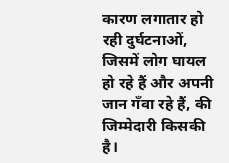कारण लगातार हो रही दुर्घटनाओं, जिसमें लोग घायल हो रहे हैं और अपनी जान गँवा रहे हैं, की जिम्मेदारी किसकी है।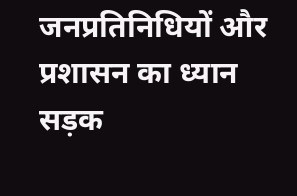जनप्रतिनिधियों और प्रशासन का ध्यान सड़क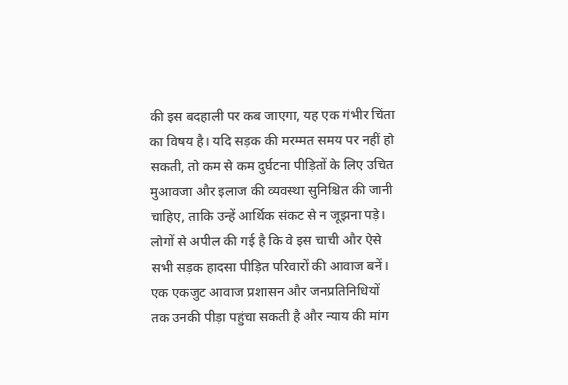की इस बदहाली पर कब जाएगा, यह एक गंभीर चिंता का विषय है। यदि सड़क की मरम्मत समय पर नहीं हो सकती, तो कम से कम दुर्घटना पीड़ितों के लिए उचित मुआवजा और इलाज की व्यवस्था सुनिश्चित की जानी चाहिए, ताकि उन्हें आर्थिक संकट से न जूझना पड़े। लोगों से अपील की गई है कि वे इस चाची और ऐसे सभी सड़क हादसा पीड़ित परिवारों की आवाज बनें। एक एकजुट आवाज प्रशासन और जनप्रतिनिधियों तक उनकी पीड़ा पहुंचा सकती है और न्याय की मांग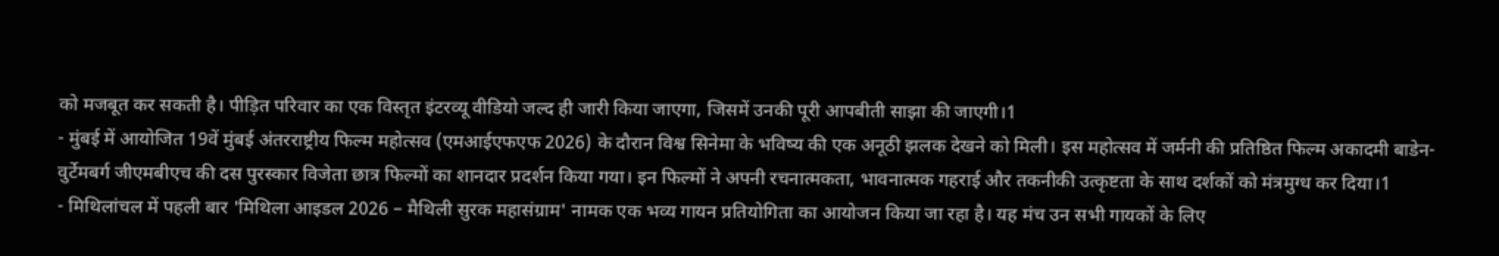को मजबूत कर सकती है। पीड़ित परिवार का एक विस्तृत इंटरव्यू वीडियो जल्द ही जारी किया जाएगा, जिसमें उनकी पूरी आपबीती साझा की जाएगी।1
- मुंबई में आयोजित 19वें मुंबई अंतरराष्ट्रीय फिल्म महोत्सव (एमआईएफएफ 2026) के दौरान विश्व सिनेमा के भविष्य की एक अनूठी झलक देखने को मिली। इस महोत्सव में जर्मनी की प्रतिष्ठित फिल्म अकादमी बाडेन-वुर्टेमबर्ग जीएमबीएच की दस पुरस्कार विजेता छात्र फिल्मों का शानदार प्रदर्शन किया गया। इन फिल्मों ने अपनी रचनात्मकता, भावनात्मक गहराई और तकनीकी उत्कृष्टता के साथ दर्शकों को मंत्रमुग्ध कर दिया।1
- मिथिलांचल में पहली बार 'मिथिला आइडल 2026 – मैथिली सुरक महासंग्राम' नामक एक भव्य गायन प्रतियोगिता का आयोजन किया जा रहा है। यह मंच उन सभी गायकों के लिए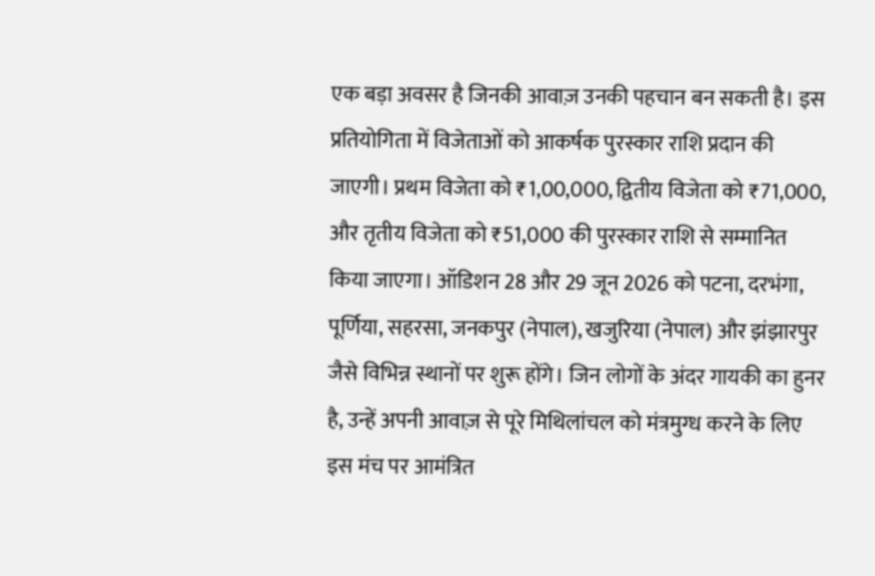एक बड़ा अवसर है जिनकी आवाज़ उनकी पहचान बन सकती है। इस प्रतियोगिता में विजेताओं को आकर्षक पुरस्कार राशि प्रदान की जाएगी। प्रथम विजेता को ₹1,00,000, द्वितीय विजेता को ₹71,000, और तृतीय विजेता को ₹51,000 की पुरस्कार राशि से सम्मानित किया जाएगा। ऑडिशन 28 और 29 जून 2026 को पटना, दरभंगा, पूर्णिया, सहरसा, जनकपुर (नेपाल), खजुरिया (नेपाल) और झंझारपुर जैसे विभिन्न स्थानों पर शुरू होंगे। जिन लोगों के अंदर गायकी का हुनर है, उन्हें अपनी आवाज़ से पूरे मिथिलांचल को मंत्रमुग्ध करने के लिए इस मंच पर आमंत्रित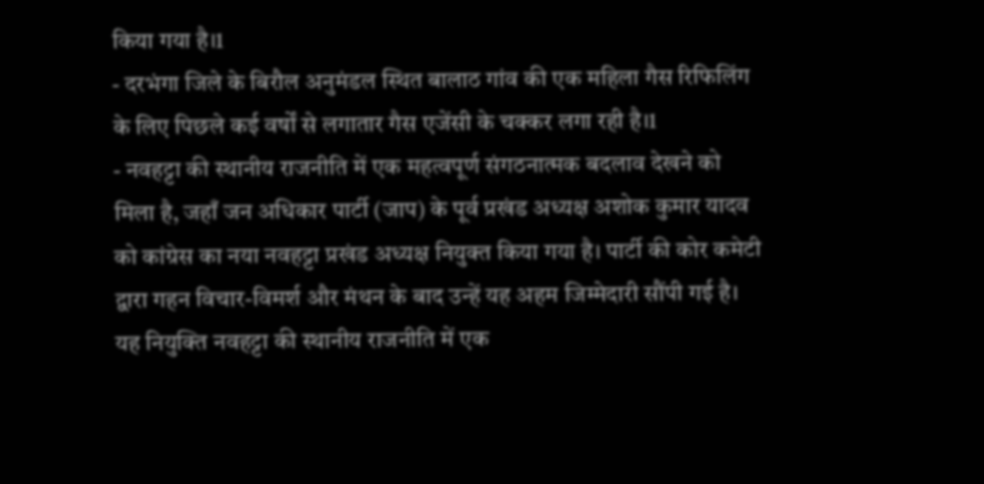किया गया है।1
- दरभंगा जिले के बिरौल अनुमंडल स्थित बालाठ गांव की एक महिला गैस रिफिलिंग के लिए पिछले कई वर्षों से लगातार गैस एजेंसी के चक्कर लगा रही है।1
- नवहट्टा की स्थानीय राजनीति में एक महत्वपूर्ण संगठनात्मक बदलाव देखने को मिला है, जहाँ जन अधिकार पार्टी (जाप) के पूर्व प्रखंड अध्यक्ष अशोक कुमार यादव को कांग्रेस का नया नवहट्टा प्रखंड अध्यक्ष नियुक्त किया गया है। पार्टी की कोर कमेटी द्वारा गहन विचार-विमर्श और मंथन के बाद उन्हें यह अहम जिम्मेदारी सौंपी गई है। यह नियुक्ति नवहट्टा की स्थानीय राजनीति में एक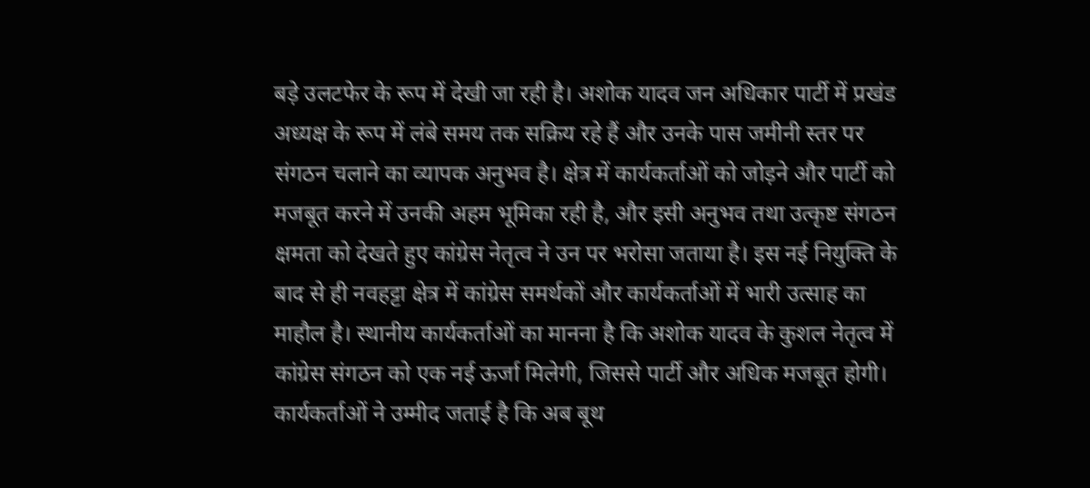बड़े उलटफेर के रूप में देखी जा रही है। अशोक यादव जन अधिकार पार्टी में प्रखंड अध्यक्ष के रूप में लंबे समय तक सक्रिय रहे हैं और उनके पास जमीनी स्तर पर संगठन चलाने का व्यापक अनुभव है। क्षेत्र में कार्यकर्ताओं को जोड़ने और पार्टी को मजबूत करने में उनकी अहम भूमिका रही है, और इसी अनुभव तथा उत्कृष्ट संगठन क्षमता को देखते हुए कांग्रेस नेतृत्व ने उन पर भरोसा जताया है। इस नई नियुक्ति के बाद से ही नवहट्टा क्षेत्र में कांग्रेस समर्थकों और कार्यकर्ताओं में भारी उत्साह का माहौल है। स्थानीय कार्यकर्ताओं का मानना है कि अशोक यादव के कुशल नेतृत्व में कांग्रेस संगठन को एक नई ऊर्जा मिलेगी, जिससे पार्टी और अधिक मजबूत होगी। कार्यकर्ताओं ने उम्मीद जताई है कि अब बूथ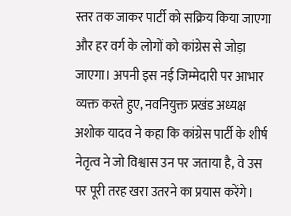स्तर तक जाकर पार्टी को सक्रिय किया जाएगा और हर वर्ग के लोगों को कांग्रेस से जोड़ा जाएगा। अपनी इस नई जिम्मेदारी पर आभार व्यक्त करते हुए, नवनियुक्त प्रखंड अध्यक्ष अशोक यादव ने कहा कि कांग्रेस पार्टी के शीर्ष नेतृत्व ने जो विश्वास उन पर जताया है, वे उस पर पूरी तरह खरा उतरने का प्रयास करेंगे।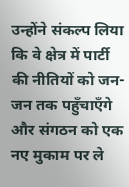उन्होंने संकल्प लिया कि वे क्षेत्र में पार्टी की नीतियों को जन-जन तक पहुँचाएँगे और संगठन को एक नए मुकाम पर ले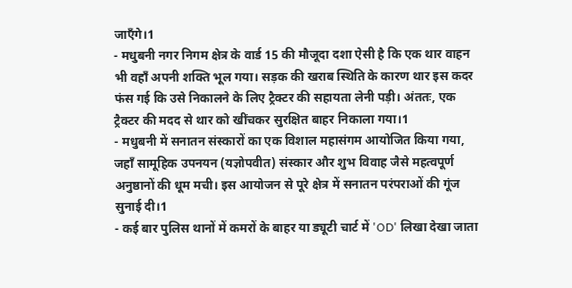जाएँगे।1
- मधुबनी नगर निगम क्षेत्र के वार्ड 15 की मौजूदा दशा ऐसी है कि एक थार वाहन भी वहाँ अपनी शक्ति भूल गया। सड़क की खराब स्थिति के कारण थार इस कदर फंस गई कि उसे निकालने के लिए ट्रैक्टर की सहायता लेनी पड़ी। अंततः, एक ट्रैक्टर की मदद से थार को खींचकर सुरक्षित बाहर निकाला गया।1
- मधुबनी में सनातन संस्कारों का एक विशाल महासंगम आयोजित किया गया, जहाँ सामूहिक उपनयन (यज्ञोपवीत) संस्कार और शुभ विवाह जैसे महत्वपूर्ण अनुष्ठानों की धूम मची। इस आयोजन से पूरे क्षेत्र में सनातन परंपराओं की गूंज सुनाई दी।1
- कई बार पुलिस थानों में कमरों के बाहर या ड्यूटी चार्ट में 'OD' लिखा देखा जाता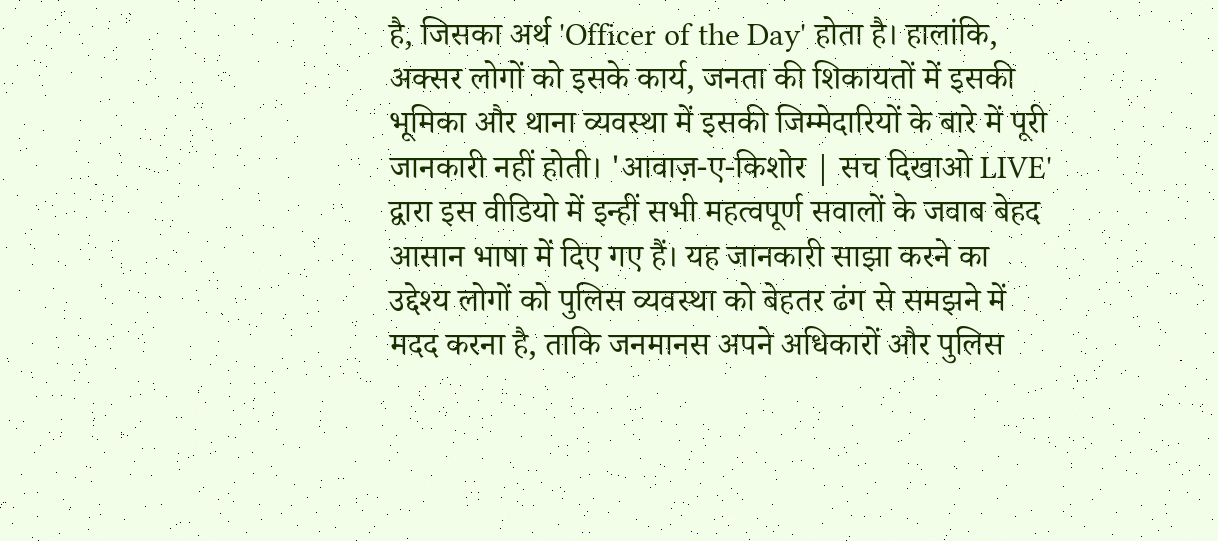है, जिसका अर्थ 'Officer of the Day' होता है। हालांकि, अक्सर लोगों को इसके कार्य, जनता की शिकायतों में इसकी भूमिका और थाना व्यवस्था में इसकी जिम्मेदारियों के बारे में पूरी जानकारी नहीं होती। 'आवाज़-ए-किशोर | सच दिखाओ LIVE' द्वारा इस वीडियो में इन्हीं सभी महत्वपूर्ण सवालों के जवाब बेहद आसान भाषा में दिए गए हैं। यह जानकारी साझा करने का उद्देश्य लोगों को पुलिस व्यवस्था को बेहतर ढंग से समझने में मदद करना है, ताकि जनमानस अपने अधिकारों और पुलिस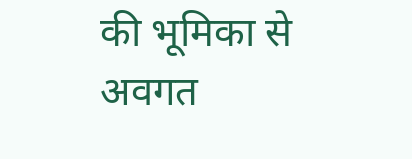की भूमिका से अवगत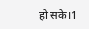हो सके।1